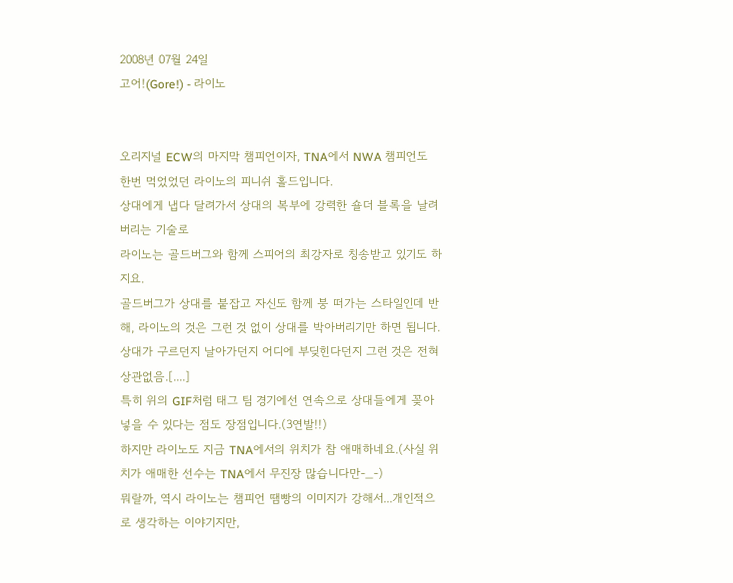2008년 07월 24일
고어!(Gore!) - 라이노


오리지널 ECW의 마지막 챔피언이자, TNA에서 NWA 챔피언도 한번 먹었었던 라이노의 피니쉬 홀드입니다.
상대에게 냅다 달려가서 상대의 복부에 강력한 숄더 블록을 날려버리는 기술로
라이노는 골드버그와 함께 스피어의 최강자로 칭송받고 있기도 하지요.
골드버그가 상대를 붙잡고 자신도 함께 붕 떠가는 스타일인데 반해, 라이노의 것은 그런 것 없이 상대를 박아버리기만 하면 됩니다.
상대가 구르던지 날아가던지 어디에 부딪힌다던지 그런 것은 전혀 상관없음.[....]
특히 위의 GIF처럼 태그 팀 경기에선 연속으로 상대들에게 꽂아넣을 수 있다는 점도 장점입니다.(3연발!!)
하지만 라이노도 지금 TNA에서의 위치가 참 애매하네요.(사실 위치가 애매한 선수는 TNA에서 무진장 많습니다만-_-)
뭐랄까, 역시 라이노는 챔피언 땜빵의 이미지가 강해서...개인적으로 생각하는 이야기지만,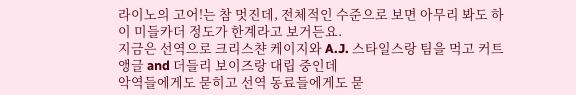라이노의 고어!는 참 멋진데, 전체적인 수준으로 보면 아무리 봐도 하이 미들카더 정도가 한계라고 보거든요.
지금은 선역으로 크리스챤 케이지와 A.J. 스타일스랑 팀을 먹고 커트 앵글 and 더들리 보이즈랑 대립 중인데
악역들에게도 묻히고 선역 동료들에게도 묻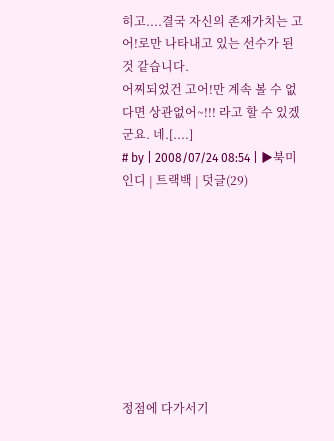히고....결국 자신의 존재가치는 고어!로만 나타내고 있는 선수가 된 것 같습니다.
어찌되었건 고어!만 계속 볼 수 없다면 상관없어~!!! 라고 할 수 있겠군요. 네.[....]
# by | 2008/07/24 08:54 | ▶북미인디 | 트랙백 | 덧글(29)









정점에 다가서기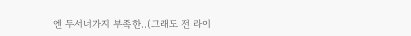엔 두서너가지 부족한..(그래도 전 라이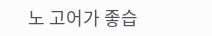노 고어가 좋습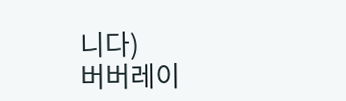니다)
버버레이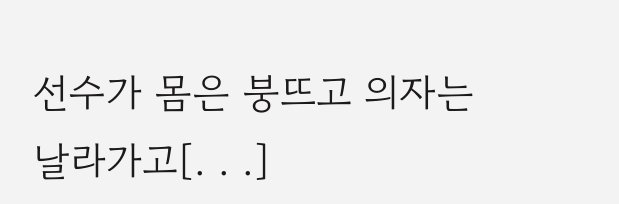선수가 몸은 붕뜨고 의자는 날라가고[. . .]